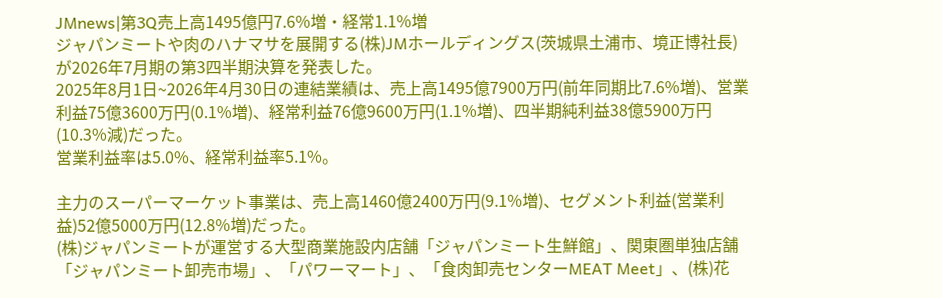JMnews|第3Q売上高1495億円7.6%増・経常1.1%増
ジャパンミートや肉のハナマサを展開する(株)JMホールディングス(茨城県土浦市、境正博社長)が2026年7月期の第3四半期決算を発表した。
2025年8月1日~2026年4月30日の連結業績は、売上高1495億7900万円(前年同期比7.6%増)、営業利益75億3600万円(0.1%増)、経常利益76億9600万円(1.1%増)、四半期純利益38億5900万円(10.3%減)だった。
営業利益率は5.0%、経常利益率5.1%。

主力のスーパーマーケット事業は、売上高1460億2400万円(9.1%増)、セグメント利益(営業利益)52億5000万円(12.8%増)だった。
(株)ジャパンミートが運営する大型商業施設内店舗「ジャパンミート生鮮館」、関東圏単独店舗「ジャパンミート卸売市場」、「パワーマート」、「食肉卸売センターMEAT Meet」、(株)花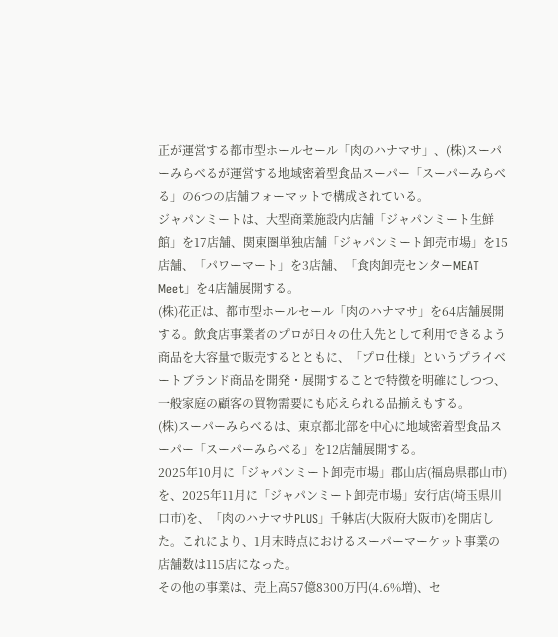正が運営する都市型ホールセール「肉のハナマサ」、(株)スーパーみらべるが運営する地域密着型食品スーパー「スーパーみらべる」の6つの店舗フォーマットで構成されている。
ジャパンミートは、大型商業施設内店舗「ジャパンミート生鮮館」を17店舗、関東圏単独店舗「ジャパンミート卸売市場」を15店舗、「パワーマート」を3店舗、「食肉卸売センターMEAT Meet」を4店舗展開する。
(株)花正は、都市型ホールセール「肉のハナマサ」を64店舗展開する。飲食店事業者のプロが日々の仕入先として利用できるよう商品を大容量で販売するとともに、「プロ仕様」というプライベートブランド商品を開発・展開することで特徴を明確にしつつ、一般家庭の顧客の買物需要にも応えられる品揃えもする。
(株)スーパーみらべるは、東京都北部を中心に地域密着型食品スーパー「スーパーみらべる」を12店舗展開する。
2025年10月に「ジャパンミート卸売市場」郡山店(福島県郡山市)を、2025年11月に「ジャパンミート卸売市場」安行店(埼玉県川口市)を、「肉のハナマサPLUS」千躰店(大阪府大阪市)を開店した。これにより、1月末時点におけるスーパーマーケット事業の店舗数は115店になった。
その他の事業は、売上高57億8300万円(4.6%増)、セ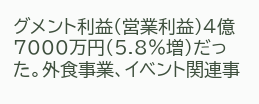グメント利益(営業利益)4億7000万円(5.8%増)だった。外食事業、イベント関連事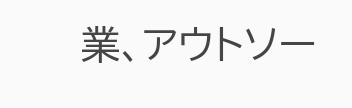業、アウトソー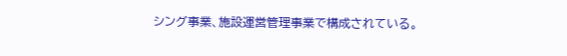シング事業、施設運営管理事業で構成されている。